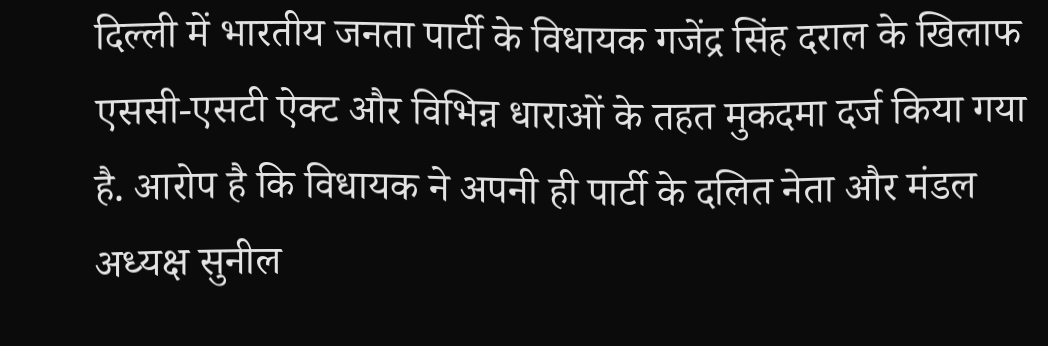दिल्ली में भारतीय जनता पार्टी के विधायक गजेंद्र सिंह दराल के खिलाफ एससी-एसटी ऐक्ट और विभिन्न धाराओं के तहत मुकदमा दर्ज किया गया है. आरोप है कि विधायक ने अपनी ही पार्टी के दलित नेता और मंडल अध्यक्ष सुनील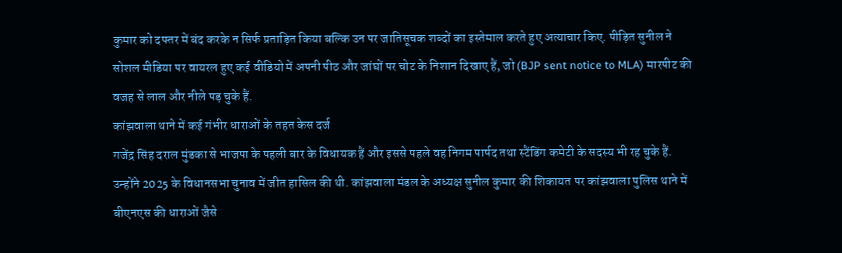कुमार को दफ्तर में बंद करके न सिर्फ प्रताड़ित किया बल्कि उन पर जातिसूचक शब्दों का इस्तेमाल करते हुए अत्याचार किए. पीड़ित सुनील ने सोशल मीडिया पर वायरल हुए कई वीडियो में अपनी पीठ और जांघों पर चोट के निशान दिखाए हैं, जो (BJP sent notice to MLA) मारपीट की वजह से लाल और नीले पड़ चुके हैं.
कांझवाला थाने में कई गंभीर धाराओं के तहत केस दर्ज
गजेंद्र सिंह दराल मुंडका से भाजपा के पहली बार के विधायक हैं और इससे पहले वह निगम पार्षद तथा स्टैंडिंग कमेटी के सदस्य भी रह चुके हैं. उन्होंने 2025 के विधानसभा चुनाव में जीत हासिल की थी. कांझवाला मंडल के अध्यक्ष सुनील कुमार की शिकायत पर कांझवाला पुलिस थाने में बीएनएस की धाराओं जैसे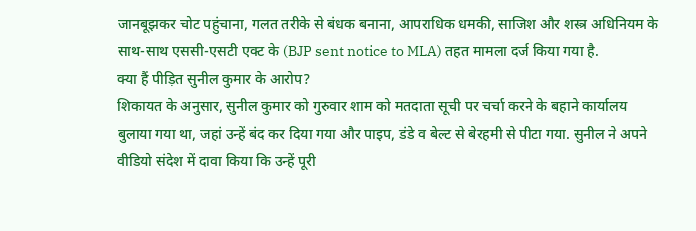जानबूझकर चोट पहुंचाना, गलत तरीके से बंधक बनाना, आपराधिक धमकी, साजिश और शस्त्र अधिनियम के साथ-साथ एससी-एसटी एक्ट के (BJP sent notice to MLA) तहत मामला दर्ज किया गया है.
क्या हैं पीड़ित सुनील कुमार के आरोप?
शिकायत के अनुसार, सुनील कुमार को गुरुवार शाम को मतदाता सूची पर चर्चा करने के बहाने कार्यालय बुलाया गया था, जहां उन्हें बंद कर दिया गया और पाइप, डंडे व बेल्ट से बेरहमी से पीटा गया. सुनील ने अपने वीडियो संदेश में दावा किया कि उन्हें पूरी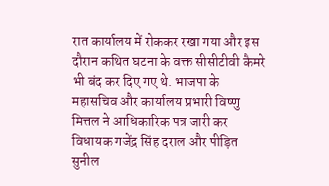रात कार्यालय में रोककर रखा गया और इस दौरान कथित घटना के वक्त सीसीटीवी कैमरे भी बंद कर दिए गए थे. भाजपा के महासचिव और कार्यालय प्रभारी विष्णु मित्तल ने आधिकारिक पत्र जारी कर विधायक गजेंद्र सिंह दराल और पीड़ित सुनील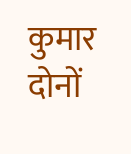कुमार दोनों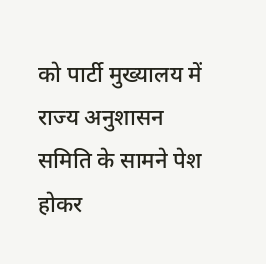को पार्टी मुख्यालय में राज्य अनुशासन समिति के सामने पेश होकर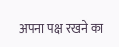अपना पक्ष रखने का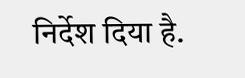निर्देश दिया है.